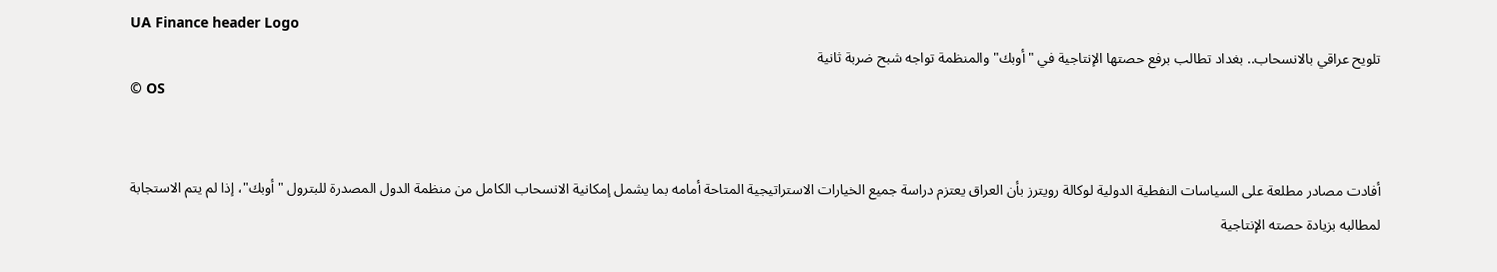UA Finance header Logo
تلويح عراقي بالانسحاب.. بغداد تطالب برفع حصتها الإنتاجية في "أوبك" والمنظمة تواجه شبح ضربة ثانية
© OS


أفادت مصادر مطلعة على السياسات النفطية الدولية لوكالة رويترز بأن العراق يعتزم دراسة جميع الخيارات الاستراتيجية المتاحة أمامه بما يشمل إمكانية الانسحاب الكامل من منظمة الدول المصدرة للبترول "أوبك"، إذا لم يتم الاستجابة لمطالبه بزيادة حصته الإنتاجية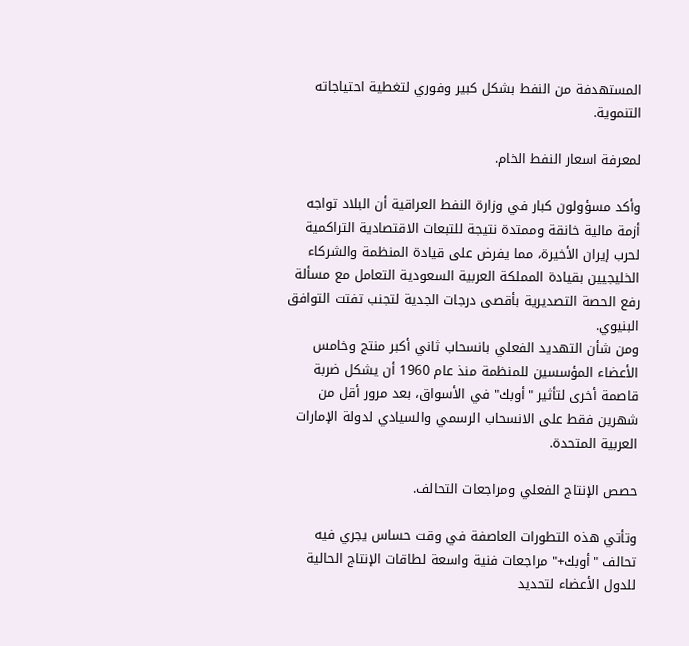المستهدفة من النفط بشكل كبير وفوري لتغطية احتياجاته التنموية.

لمعرفة اسعار النفط الخام.

وأكد مسؤولون كبار في وزارة النفط العراقية أن البلاد تواجه أزمة مالية خانقة وممتدة نتيجة للتبعات الاقتصادية التراكمية لحرب إيران الأخيرة، مما يفرض على قيادة المنظمة والشركاء الخليجيين بقيادة المملكة العربية السعودية التعامل مع مسألة رفع الحصة التصديرية بأقصى درجات الجدية لتجنب تفتت التوافق البنيوي.
ومن شأن التهديد الفعلي بانسحاب ثاني أكبر منتج وخامس الأعضاء المؤسسين للمنظمة منذ عام 1960 أن يشكل ضربة قاصمة أخرى لتأثير "أوبك" في الأسواق، بعد مرور أقل من شهرين فقط على الانسحاب الرسمي والسيادي لدولة الإمارات العربية المتحدة.

حصص الإنتاج الفعلي ومراجعات التحالف.

وتأتي هذه التطورات العاصفة في وقت حساس يجري فيه تحالف "أوبك+" مراجعات فنية واسعة لطاقات الإنتاج الحالية للدول الأعضاء لتحديد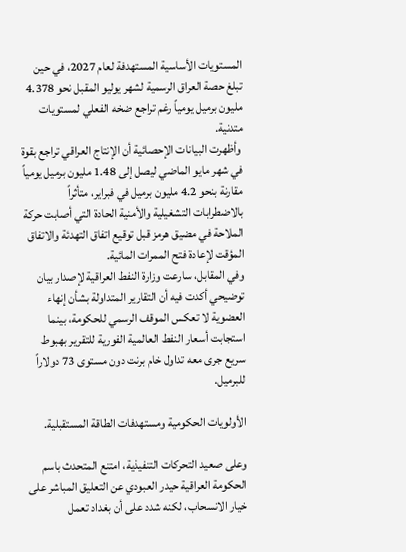المستويات الأساسية المستهدفة لعام 2027، في حين تبلغ حصة العراق الرسمية لشهر يوليو المقبل نحو 4.378 مليون برميل يومياً رغم تراجع ضخه الفعلي لمستويات متدنية.
 وأظهرت البيانات الإحصائية أن الإنتاج العراقي تراجع بقوة في شهر مايو الماضي ليصل إلى 1.48 مليون برميل يومياً مقارنة بنحو 4.2 مليون برميل في فبراير، متأثراً بالاضطرابات التشغيلية والأمنية الحادة التي أصابت حركة الملاحة في مضيق هرمز قبل توقيع اتفاق التهدئة والاتفاق المؤقت لإعادة فتح الممرات المائية.
وفي المقابل، سارعت وزارة النفط العراقية لإصدار بيان توضيحي أكدت فيه أن التقارير المتداولة بشأن إنهاء العضوية لا تعكس الموقف الرسمي للحكومة، بينما استجابت أسعار النفط العالمية الفورية للتقرير بهبوط سريع جرى معه تداول خام برنت دون مستوى 73 دولاراً للبرميل.

الأولويات الحكومية ومستهدفات الطاقة المستقبلية.

وعلى صعيد التحركات التنفيذية، امتنع المتحدث باسم الحكومة العراقية حيدر العبودي عن التعليق المباشر على خيار الانسحاب، لكنه شدد على أن بغداد تعمل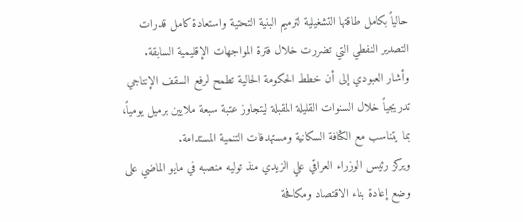حالياً بكامل طاقتها التشغيلية لترميم البنية التحتية واستعادة كامل قدرات التصدير النفطي التي تضررت خلال فترة المواجهات الإقليمية السابقة.
وأشار العبودي إلى أن خطط الحكومة الحالية تطمح لرفع السقف الإنتاجي تدريجياً خلال السنوات القليلة المقبلة ليتجاوز عتبة سبعة ملايين برميل يومياً، بما يتناسب مع الكثافة السكانية ومستهدفات التنمية المستدامة.
ويركز رئيس الوزراء العراقي علي الزيدي منذ توليه منصبه في مايو الماضي على وضع إعادة بناء الاقتصاد ومكافحة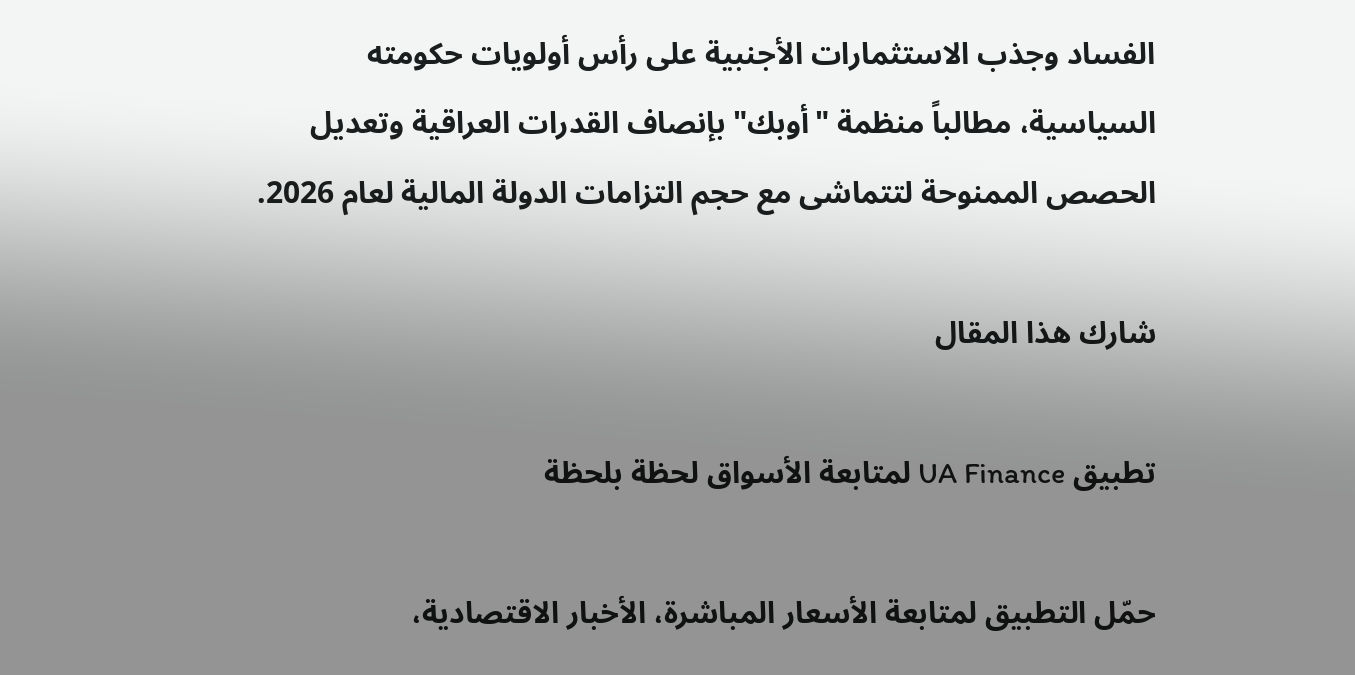الفساد وجذب الاستثمارات الأجنبية على رأس أولويات حكومته السياسية، مطالباً منظمة "أوبك" بإنصاف القدرات العراقية وتعديل الحصص الممنوحة لتتماشى مع حجم التزامات الدولة المالية لعام 2026.

شارك هذا المقال

تطبيق UA Finance لمتابعة الأسواق لحظة بلحظة

حمّل التطبيق لمتابعة الأسعار المباشرة، الأخبار الاقتصادية،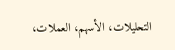التحليلات، الأسهم، العملات،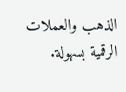الذهب والعملات الرقمية بسهولة.